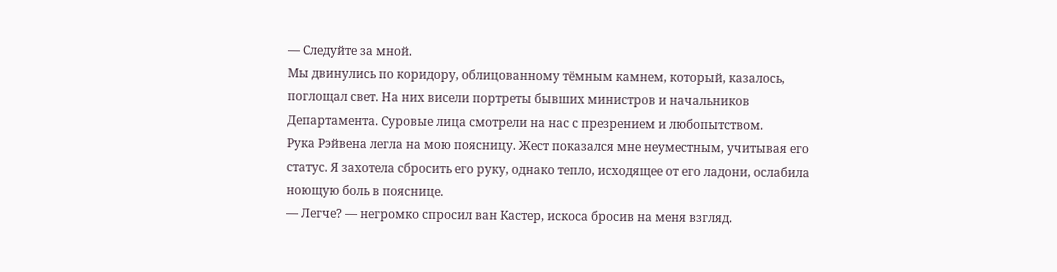— Следуйте за мной.
Мы двинулись по коридору, облицованному тёмным камнем, который, казалось, поглощал свет. На них висели портреты бывших министров и начальников Департамента. Суровые лица смотрели на нас с презрением и любопытством.
Рука Рэйвена легла на мою поясницу. Жест показался мне неуместным, учитывая его статус. Я захотела сбросить его руку, однако тепло, исходящее от его ладони, ослабила ноющую боль в пояснице.
— Легче? — негромко спросил ван Кастер, искоса бросив на меня взгляд.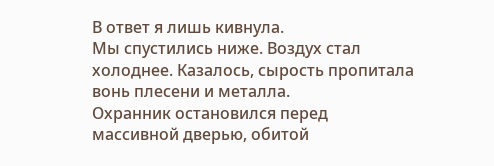В ответ я лишь кивнула.
Мы спустились ниже. Воздух стал холоднее. Казалось, сырость пропитала вонь плесени и металла.
Охранник остановился перед массивной дверью, обитой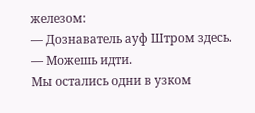железом:
— Дознаватель ауф Штром здесь.
— Можешь идти.
Мы остались одни в узком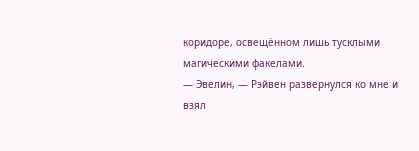коридоре, освещённом лишь тусклыми магическими факелами.
— Эвелин, — Рэйвен развернулся ко мне и взял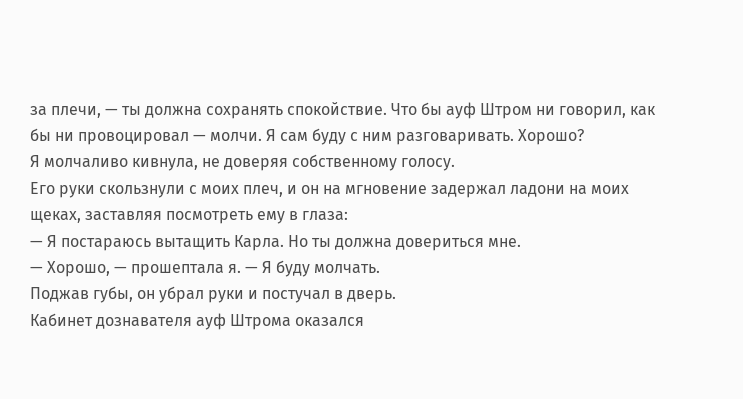за плечи, — ты должна сохранять спокойствие. Что бы ауф Штром ни говорил, как бы ни провоцировал — молчи. Я сам буду с ним разговаривать. Хорошо?
Я молчаливо кивнула, не доверяя собственному голосу.
Его руки скользнули с моих плеч, и он на мгновение задержал ладони на моих щеках, заставляя посмотреть ему в глаза:
— Я постараюсь вытащить Карла. Но ты должна довериться мне.
— Хорошо, — прошептала я. — Я буду молчать.
Поджав губы, он убрал руки и постучал в дверь.
Кабинет дознавателя ауф Штрома оказался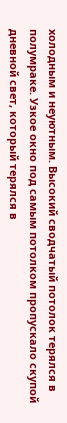холодным и неуютным. Высокий сводчатый потолок терялся в полумраке. Узкое окно под самым потолком пропускало скупой дневной свет, который терялся в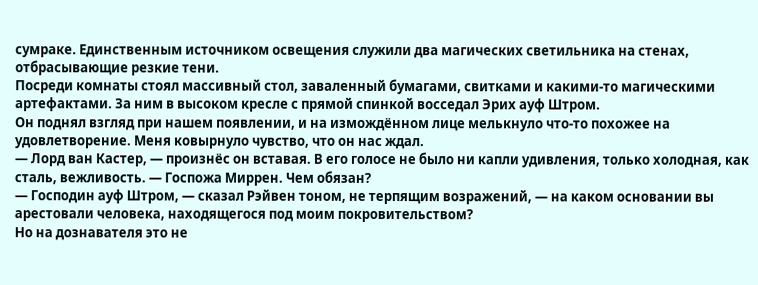сумраке. Единственным источником освещения служили два магических светильника на стенах, отбрасывающие резкие тени.
Посреди комнаты стоял массивный стол, заваленный бумагами, свитками и какими-то магическими артефактами. За ним в высоком кресле с прямой спинкой восседал Эрих ауф Штром.
Он поднял взгляд при нашем появлении, и на измождённом лице мелькнуло что-то похожее на удовлетворение. Меня ковырнуло чувство, что он нас ждал.
— Лорд ван Кастер, — произнёс он вставая. В его голосе не было ни капли удивления, только холодная, как сталь, вежливость. — Госпожа Миррен. Чем обязан?
— Господин ауф Штром, — сказал Рэйвен тоном, не терпящим возражений, — на каком основании вы арестовали человека, находящегося под моим покровительством?
Но на дознавателя это не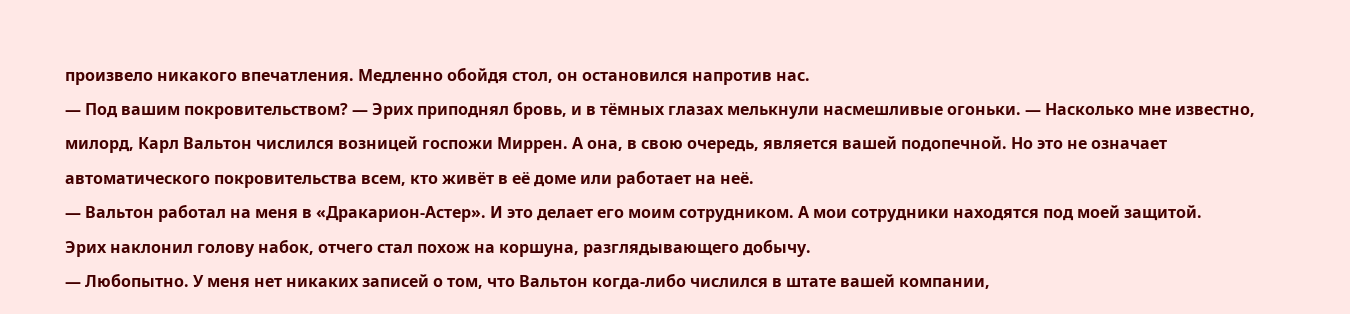произвело никакого впечатления. Медленно обойдя стол, он остановился напротив нас.
— Под вашим покровительством? — Эрих приподнял бровь, и в тёмных глазах мелькнули насмешливые огоньки. — Насколько мне известно, милорд, Карл Вальтон числился возницей госпожи Миррен. А она, в свою очередь, является вашей подопечной. Но это не означает автоматического покровительства всем, кто живёт в её доме или работает на неё.
— Вальтон работал на меня в «Дракарион-Астер». И это делает его моим сотрудником. А мои сотрудники находятся под моей защитой.
Эрих наклонил голову набок, отчего стал похож на коршуна, разглядывающего добычу.
— Любопытно. У меня нет никаких записей о том, что Вальтон когда-либо числился в штате вашей компании,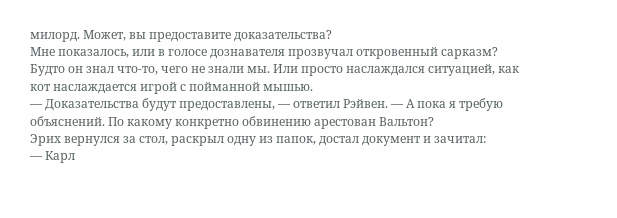милорд. Может, вы предоставите доказательства?
Мне показалось, или в голосе дознавателя прозвучал откровенный сарказм? Будто он знал что-то, чего не знали мы. Или просто наслаждался ситуацией, как кот наслаждается игрой с пойманной мышью.
— Доказательства будут предоставлены, — ответил Рэйвен. — А пока я требую объяснений. По какому конкретно обвинению арестован Вальтон?
Эрих вернулся за стол, раскрыл одну из папок, достал документ и зачитал:
— Карл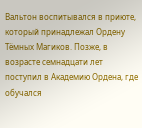Вальтон воспитывался в приюте, который принадлежал Ордену Тёмных Магиков. Позже, в возрасте семнадцати лет поступил в Академию Ордена, где обучался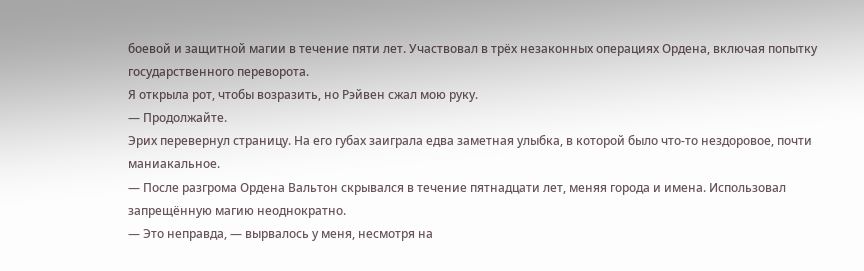боевой и защитной магии в течение пяти лет. Участвовал в трёх незаконных операциях Ордена, включая попытку государственного переворота.
Я открыла рот, чтобы возразить, но Рэйвен сжал мою руку.
— Продолжайте.
Эрих перевернул страницу. На его губах заиграла едва заметная улыбка, в которой было что-то нездоровое, почти маниакальное.
— После разгрома Ордена Вальтон скрывался в течение пятнадцати лет, меняя города и имена. Использовал запрещённую магию неоднократно.
— Это неправда, — вырвалось у меня, несмотря на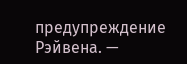предупреждение Рэйвена. —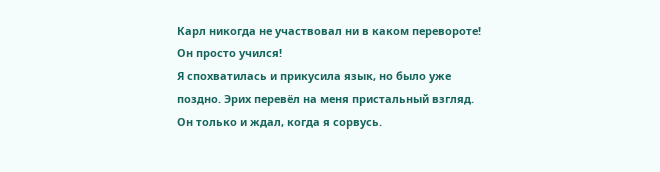Карл никогда не участвовал ни в каком перевороте! Он просто учился!
Я спохватилась и прикусила язык, но было уже поздно. Эрих перевёл на меня пристальный взгляд. Он только и ждал, когда я сорвусь.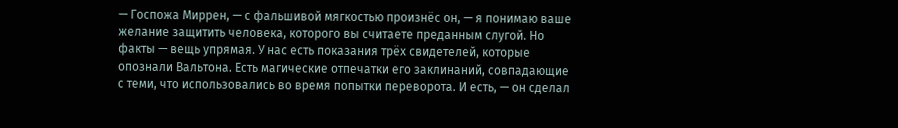— Госпожа Миррен, — с фальшивой мягкостью произнёс он, — я понимаю ваше желание защитить человека, которого вы считаете преданным слугой. Но факты — вещь упрямая. У нас есть показания трёх свидетелей, которые опознали Вальтона. Есть магические отпечатки его заклинаний, совпадающие с теми, что использовались во время попытки переворота. И есть, — он сделал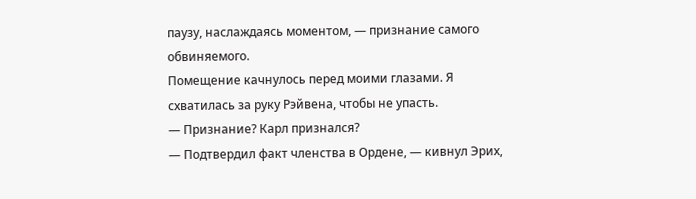паузу, наслаждаясь моментом, — признание самого обвиняемого.
Помещение качнулось перед моими глазами. Я схватилась за руку Рэйвена, чтобы не упасть.
— Признание? Карл признался?
— Подтвердил факт членства в Ордене, — кивнул Эрих,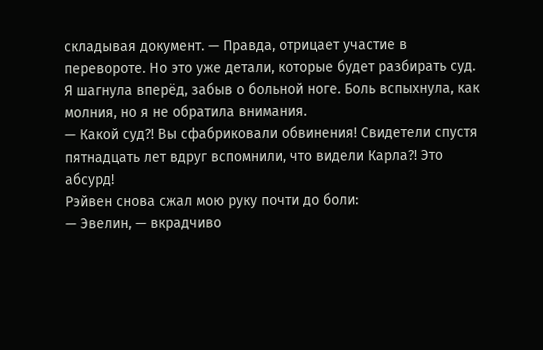складывая документ. — Правда, отрицает участие в перевороте. Но это уже детали, которые будет разбирать суд.
Я шагнула вперёд, забыв о больной ноге. Боль вспыхнула, как молния, но я не обратила внимания.
— Какой суд?! Вы сфабриковали обвинения! Свидетели спустя пятнадцать лет вдруг вспомнили, что видели Карла?! Это абсурд!
Рэйвен снова сжал мою руку почти до боли:
— Эвелин, — вкрадчиво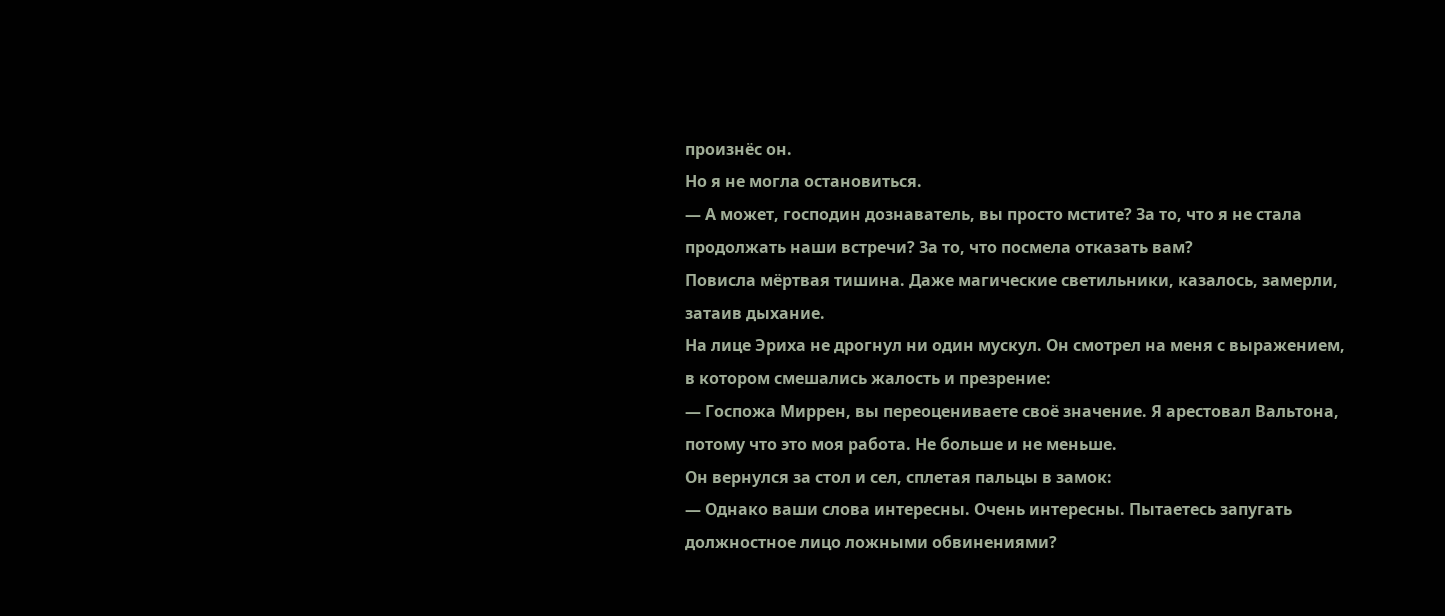произнёс он.
Но я не могла остановиться.
— А может, господин дознаватель, вы просто мстите? За то, что я не стала продолжать наши встречи? За то, что посмела отказать вам?
Повисла мёртвая тишина. Даже магические светильники, казалось, замерли, затаив дыхание.
На лице Эриха не дрогнул ни один мускул. Он смотрел на меня с выражением, в котором смешались жалость и презрение:
— Госпожа Миррен, вы переоцениваете своё значение. Я арестовал Вальтона, потому что это моя работа. Не больше и не меньше.
Он вернулся за стол и сел, сплетая пальцы в замок:
— Однако ваши слова интересны. Очень интересны. Пытаетесь запугать должностное лицо ложными обвинениями?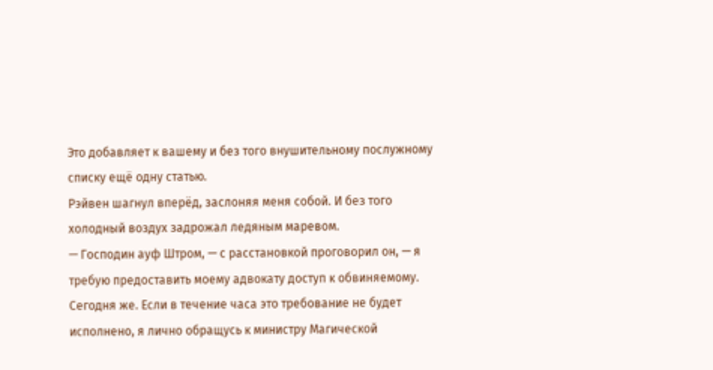Это добавляет к вашему и без того внушительному послужному списку ещё одну статью.
Рэйвен шагнул вперёд, заслоняя меня собой. И без того холодный воздух задрожал ледяным маревом.
— Господин ауф Штром, — с расстановкой проговорил он, — я требую предоставить моему адвокату доступ к обвиняемому. Сегодня же. Если в течение часа это требование не будет исполнено, я лично обращусь к министру Магической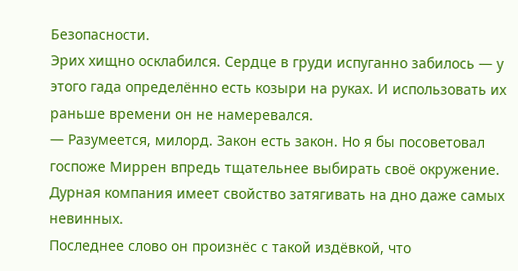Безопасности.
Эрих хищно осклабился. Сердце в груди испуганно забилось — у этого гада определённо есть козыри на руках. И использовать их раньше времени он не намеревался.
— Разумеется, милорд. Закон есть закон. Но я бы посоветовал госпоже Миррен впредь тщательнее выбирать своё окружение. Дурная компания имеет свойство затягивать на дно даже самых невинных.
Последнее слово он произнёс с такой издёвкой, что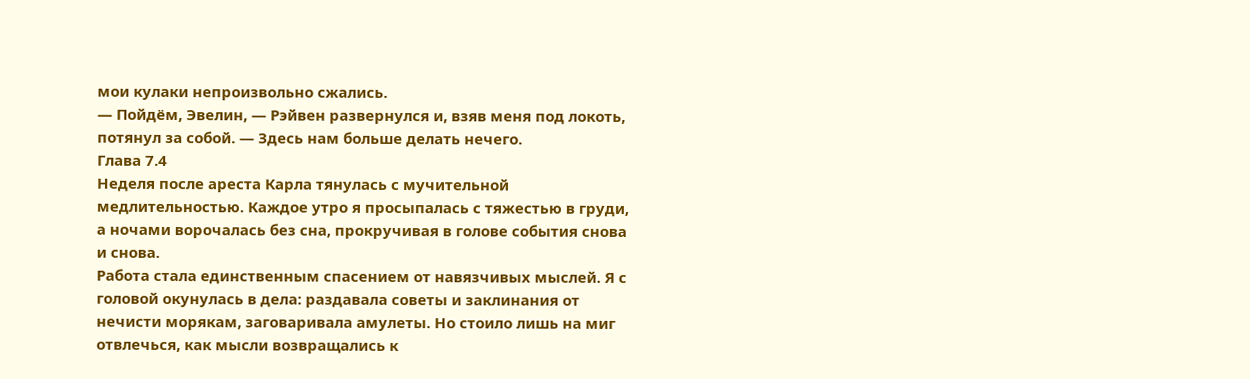мои кулаки непроизвольно сжались.
— Пойдём, Эвелин, — Рэйвен развернулся и, взяв меня под локоть, потянул за собой. — Здесь нам больше делать нечего.
Глава 7.4
Неделя после ареста Карла тянулась с мучительной медлительностью. Каждое утро я просыпалась с тяжестью в груди, а ночами ворочалась без сна, прокручивая в голове события снова и снова.
Работа стала единственным спасением от навязчивых мыслей. Я с головой окунулась в дела: раздавала советы и заклинания от нечисти морякам, заговаривала амулеты. Но стоило лишь на миг отвлечься, как мысли возвращались к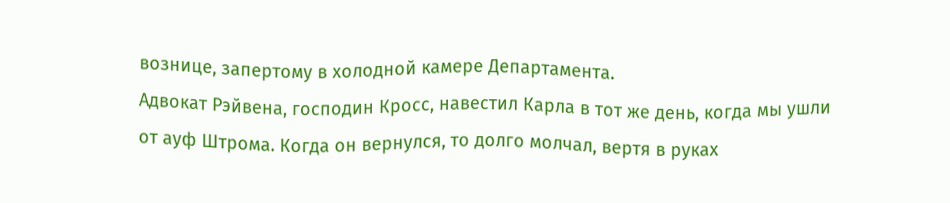вознице, запертому в холодной камере Департамента.
Адвокат Рэйвена, господин Кросс, навестил Карла в тот же день, когда мы ушли от ауф Штрома. Когда он вернулся, то долго молчал, вертя в руках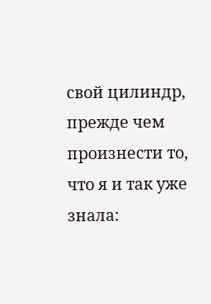свой цилиндр, прежде чем произнести то, что я и так уже знала: